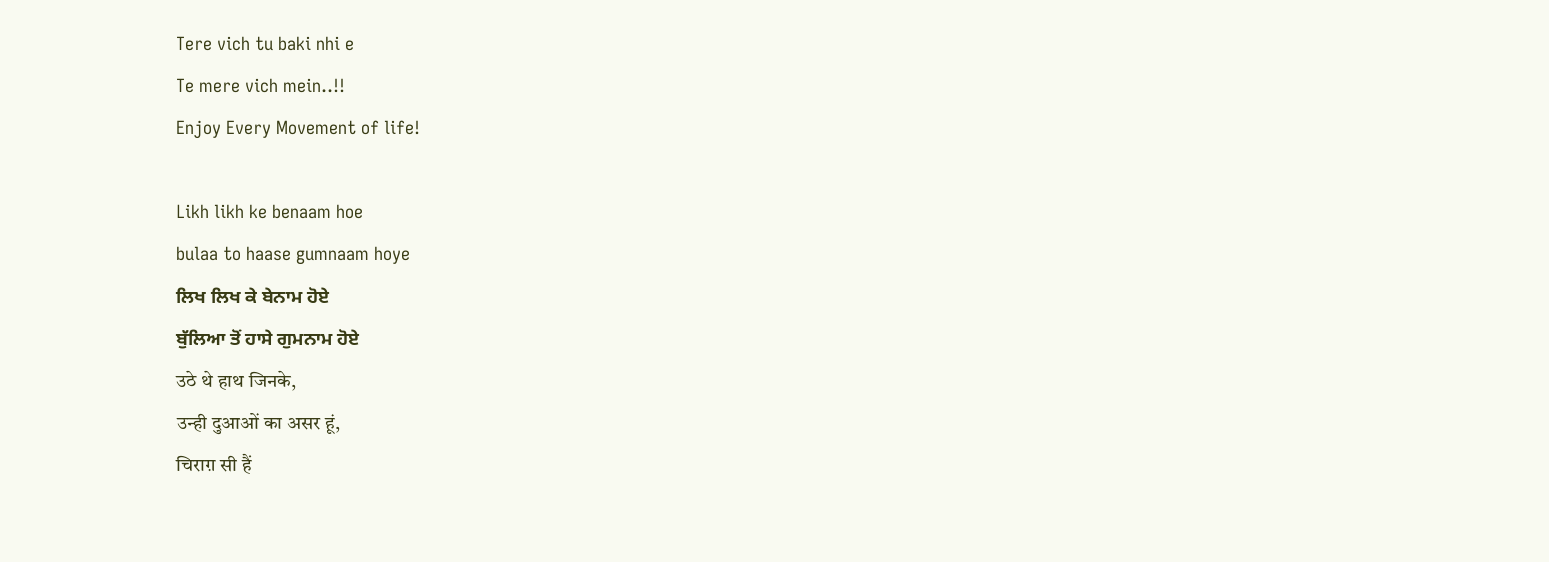Tere vich tu baki nhi e
Te mere vich mein..!!
Enjoy Every Movement of life!

Likh likh ke benaam hoe
bulaa to haase gumnaam hoye
ਲਿਖ ਲਿਖ ਕੇ ਬੇਨਾਮ ਹੋਏ
ਬੁੱਲਿਆ ਤੋਂ ਹਾਸੇ ਗੁਮਨਾਮ ਹੋਏ
उठे थे हाथ जिनके,
उन्ही दुआओं का असर हूं,
चिराग़ सी हैं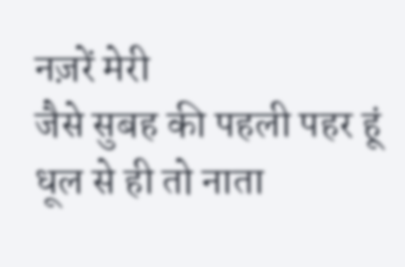नज़रें मेरी
जैसे सुबह की पहली पहर हूं
धूल से ही तो नाता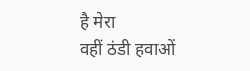है मेरा
वहीं ठंडी हवाओं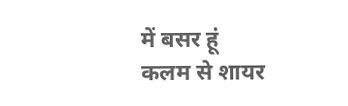में बसर हूं
कलम से शायर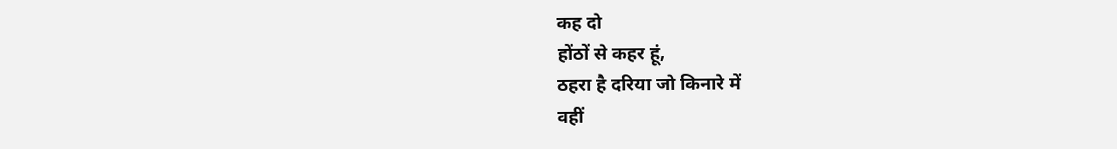कह दो
होंठों से कहर हूं,
ठहरा है दरिया जो किनारे में
वहीं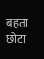बहता छोटा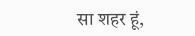सा शहर हूं,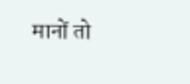मानों तो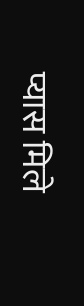प्यास मिले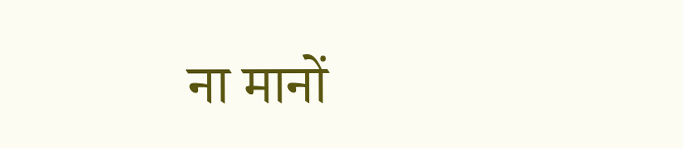ना मानों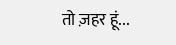तो ज़हर हूं...